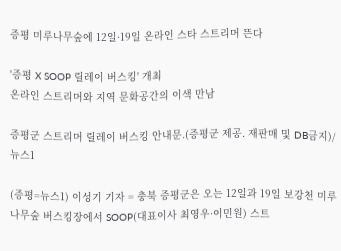증평 미루나무숲에 12일·19일 온라인 스타 스트리머 뜬다

'증평 X SOOP 릴레이 버스킹' 개최
온라인 스트리머와 지역 문화공간의 이색 만남

증평군 스트리머 릴레이 버스킹 안내문.(증평군 제공. 재판매 및 DB금지)/뉴스1

(증평=뉴스1) 이성기 기자 = 충북 증평군은 오는 12일과 19일 보강천 미루나무숲 버스킹장에서 SOOP(대표이사 최영우·이민원) 스트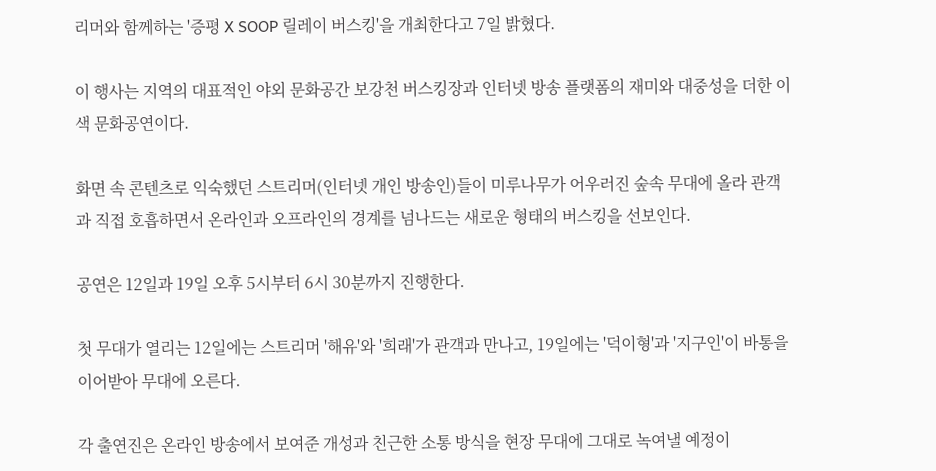리머와 함께하는 '증평 X SOOP 릴레이 버스킹'을 개최한다고 7일 밝혔다.

이 행사는 지역의 대표적인 야외 문화공간 보강천 버스킹장과 인터넷 방송 플랫폼의 재미와 대중성을 더한 이색 문화공연이다.

화면 속 콘텐츠로 익숙했던 스트리머(인터넷 개인 방송인)들이 미루나무가 어우러진 숲속 무대에 올라 관객과 직접 호흡하면서 온라인과 오프라인의 경계를 넘나드는 새로운 형태의 버스킹을 선보인다.

공연은 12일과 19일 오후 5시부터 6시 30분까지 진행한다.

첫 무대가 열리는 12일에는 스트리머 '해유'와 '희래'가 관객과 만나고, 19일에는 '덕이형'과 '지구인'이 바통을 이어받아 무대에 오른다.

각 출연진은 온라인 방송에서 보여준 개성과 친근한 소통 방식을 현장 무대에 그대로 녹여낼 예정이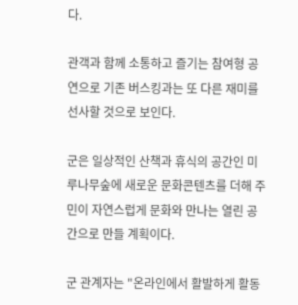다.

관객과 함께 소통하고 즐기는 참여형 공연으로 기존 버스킹과는 또 다른 재미를 선사할 것으로 보인다.

군은 일상적인 산책과 휴식의 공간인 미루나무숲에 새로운 문화콘텐츠를 더해 주민이 자연스럽게 문화와 만나는 열린 공간으로 만들 계획이다.

군 관계자는 "온라인에서 활발하게 활동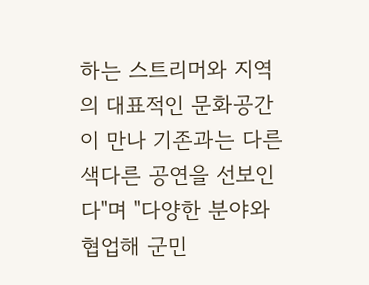하는 스트리머와 지역의 대표적인 문화공간이 만나 기존과는 다른 색다른 공연을 선보인다"며 "다양한 분야와 협업해 군민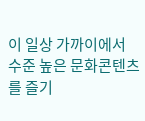이 일상 가까이에서 수준 높은 문화콘텐츠를 즐기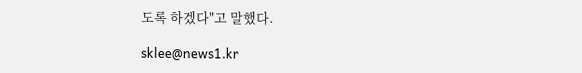도록 하겠다"고 말했다.

sklee@news1.kr